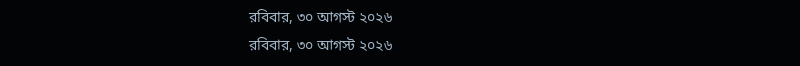রবিবার, ৩০ আগস্ট ২০২৬
রবিবার, ৩০ আগস্ট ২০২৬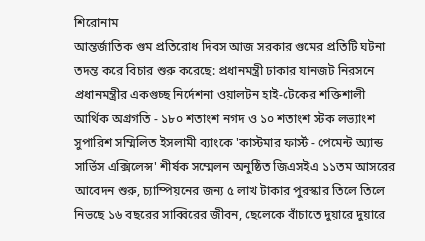শিরোনাম
আন্তর্জাতিক গুম প্রতিরোধ দিবস আজ সরকার গুমের প্রতিটি ঘটনা তদন্ত করে বিচার শুরু করেছে: প্রধানমন্ত্রী ঢাকার যানজট নিরসনে প্রধানমন্ত্রীর একগুচ্ছ নির্দেশনা ওয়ালটন হাই-টেকের শক্তিশালী আর্থিক অগ্রগতি - ১৮০ শতাংশ নগদ ও ১০ শতাংশ স্টক লভ্যাংশ সুপারিশ সম্মিলিত ইসলামী ব্যাংকে 'কাস্টমার ফার্স্ট - পেমেন্ট অ্যান্ড সার্ভিস এক্সিলেন্স' শীর্ষক সম্মেলন অনুষ্ঠিত জিএসইএ ১১তম আসরের আবেদন শুরু, চ্যাম্পিয়নের জন্য ৫ লাখ টাকার পুরস্কার তিলে তিলে নিভছে ১৬ বছরের সাব্বিরের জীবন, ছেলেকে বাঁচাতে দুয়ারে দুয়ারে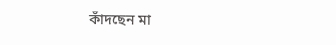কাঁদছেন মা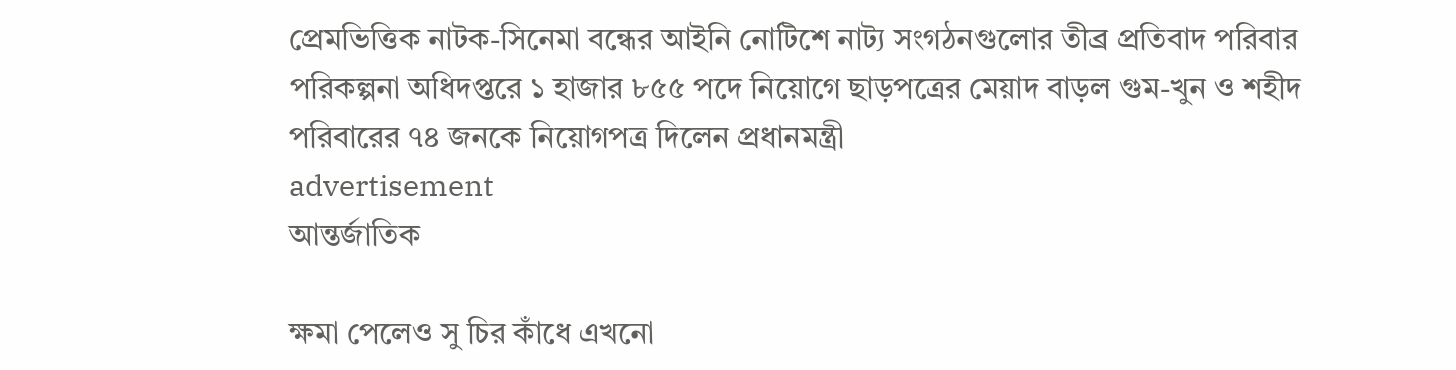প্রেমভিত্তিক নাটক-সিনেমা বন্ধের আইনি নোটিশে নাট্য সংগঠনগুলোর তীব্র প্রতিবাদ পরিবার পরিকল্পনা অধিদপ্তরে ১ হাজার ৮৫৫ পদে নিয়োগে ছাড়পত্রের মেয়াদ বাড়ল গুম-খুন ও শহীদ পরিবারের ৭৪ জনকে নিয়োগপত্র দিলেন প্রধানমন্ত্রী
advertisement
আন্তর্জাতিক

ক্ষমা পেলেও সু চির কাঁধে এখনো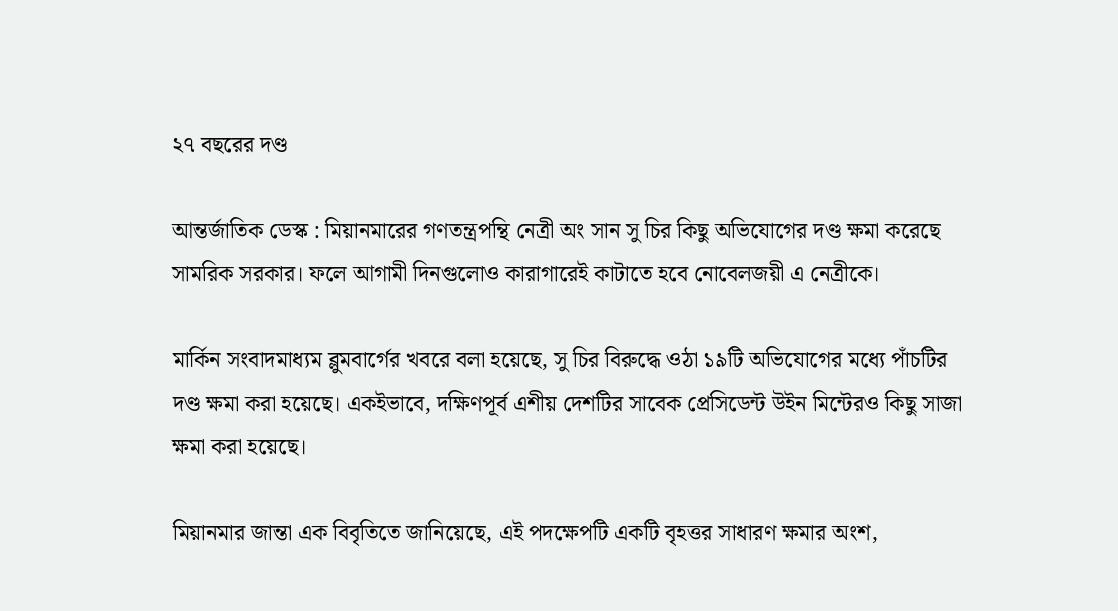২৭ বছরের দণ্ড

আন্তর্জাতিক ডেস্ক : মিয়ানমারের গণতন্ত্রপন্থি নেত্রী অং সান সু চির কিছু অভিযোগের দণ্ড ক্ষমা করেছে সামরিক সরকার। ফলে আগামী দিনগুলোও কারাগারেই কাটাতে হবে নোবেলজয়ী এ নেত্রীকে।

মার্কিন সংবাদমাধ্যম ব্লুমবার্গের খবরে বলা হয়েছে, সু চির বিরুদ্ধে ওঠা ১৯টি অভিযোগের মধ্যে পাঁচটির দণ্ড ক্ষমা করা হয়েছে। একইভাবে, দক্ষিণপূর্ব এশীয় দেশটির সাবেক প্রেসিডেন্ট উইন মিন্টেরও কিছু সাজা ক্ষমা করা হয়েছে।

মিয়ানমার জান্তা এক বিবৃতিতে জানিয়েছে, এই পদক্ষেপটি একটি বৃহত্তর সাধারণ ক্ষমার অংশ,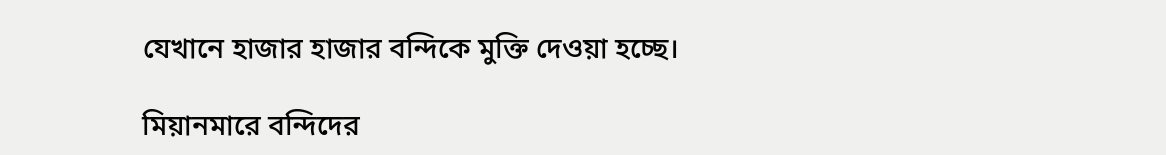যেখানে হাজার হাজার বন্দিকে মুক্তি দেওয়া হচ্ছে।

মিয়ানমারে বন্দিদের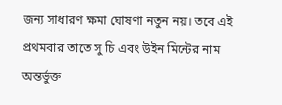জন্য সাধারণ ক্ষমা ঘোষণা নতুন নয়। তবে এই প্রথমবার তাতে সু চি এবং উইন মিন্টের নাম অন্তর্ভুক্ত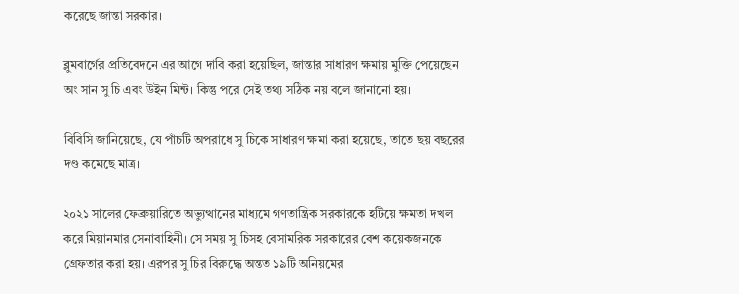করেছে জান্তা সরকার।

ব্লুমবার্গের প্রতিবেদনে এর আগে দাবি করা হয়েছিল, জান্তার সাধারণ ক্ষমায় মুক্তি পেয়েছেন অং সান সু চি এবং উইন মিন্ট। কিন্তু পরে সেই তথ্য সঠিক নয় বলে জানানো হয়।

বিবিসি জানিয়েছে, যে পাঁচটি অপরাধে সু চিকে সাধারণ ক্ষমা করা হয়েছে, তাতে ছয় বছরের দণ্ড কমেছে মাত্র।

২০২১ সালের ফেব্রুয়ারিতে অভ্যুত্থানের মাধ্যমে গণতান্ত্রিক সরকারকে হটিয়ে ক্ষমতা দখল করে মিয়ানমার সেনাবাহিনী। সে সময় সু চিসহ বেসামরিক সরকারের বেশ কয়েকজনকে গ্রেফতার করা হয়। এরপর সু চির বিরুদ্ধে অন্তত ১৯টি অনিয়মের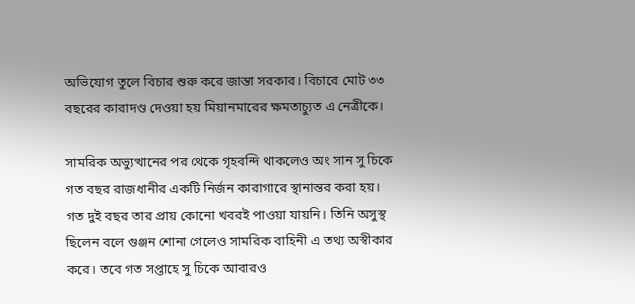অভিযোগ তুলে বিচার শুরু করে জান্তা সরকার। বিচারে মোট ৩৩ বছরের কারাদণ্ড দেওয়া হয় মিয়ানমারের ক্ষমতাচ্যুত এ নেত্রীকে।

সামরিক অভ্যুত্থানের পর থেকে গৃহবন্দি থাকলেও অং সান সু চিকে গত বছর রাজধানীর একটি নির্জন কারাগারে স্থানান্তর করা হয়। গত দুই বছর তার প্রায় কোনো খবরই পাওয়া যায়নি। তিনি অসুস্থ ছিলেন বলে গুঞ্জন শোনা গেলেও সামরিক বাহিনী এ তথ্য অস্বীকার করে। তবে গত সপ্তাহে সু চিকে আবারও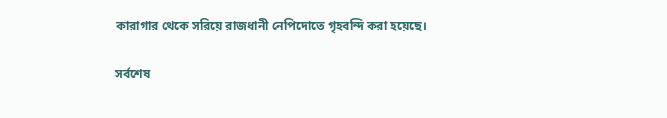কারাগার থেকে সরিয়ে রাজধানী নেপিদোতে গৃহবন্দি করা হয়েছে।

সর্বশেষ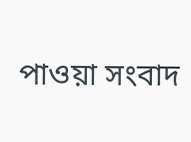পাওয়া সংবাদ